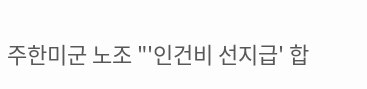주한미군 노조 "'인건비 선지급' 합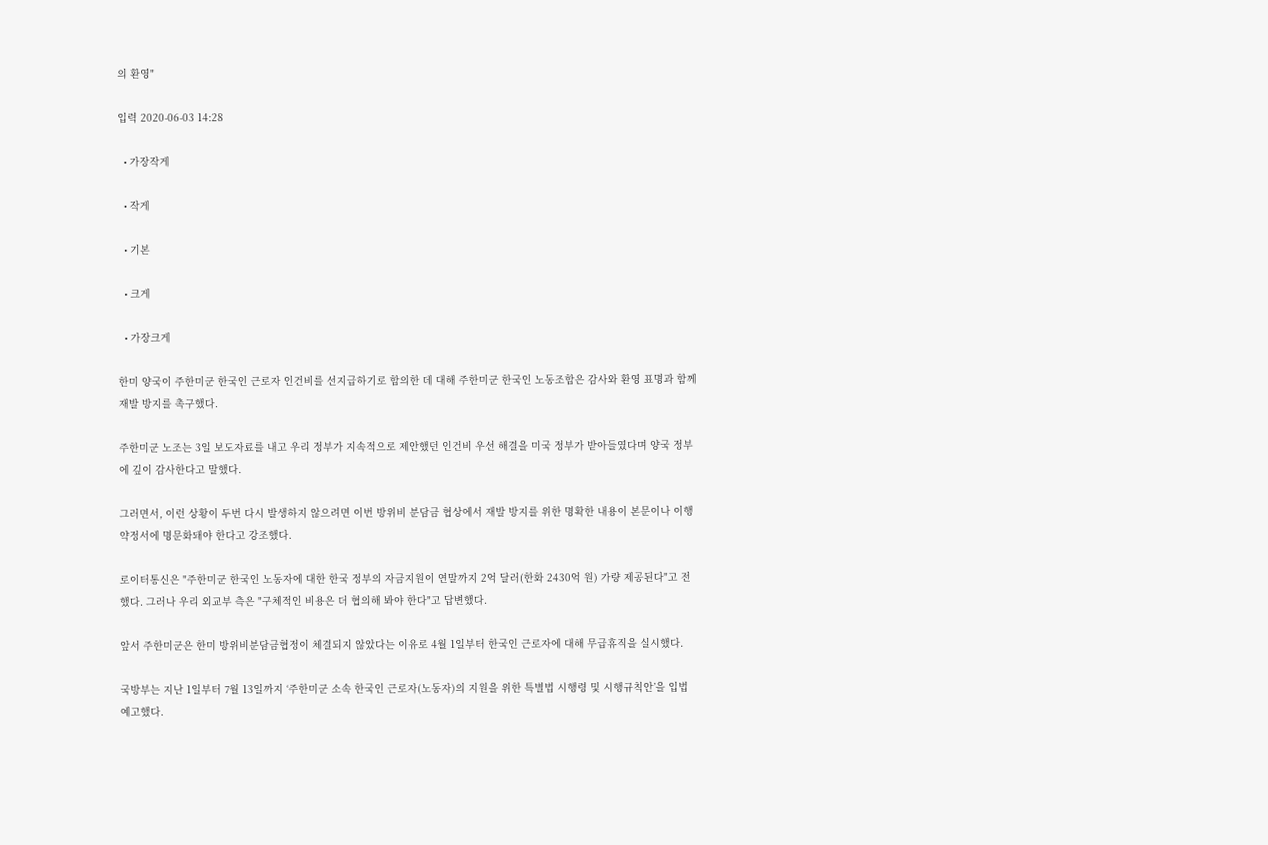의 환영"

입력 2020-06-03 14:28

  • 가장작게

  • 작게

  • 기본

  • 크게

  • 가장크게

한미 양국이 주한미군 한국인 근로자 인건비를 선지급하기로 합의한 데 대해 주한미군 한국인 노동조합은 감사와 환영 표명과 함께 재발 방지를 촉구했다.

주한미군 노조는 3일 보도자료를 내고 우리 정부가 지속적으로 제안했던 인건비 우선 해결을 미국 정부가 받아들였다며 양국 정부에 깊이 감사한다고 말했다.

그러면서, 이런 상황이 두번 다시 발생하지 않으려면 이번 방위비 분담금 협상에서 재발 방지를 위한 명확한 내용이 본문이나 이행약정서에 명문화돼야 한다고 강조했다.

로이터통신은 "주한미군 한국인 노동자에 대한 한국 정부의 자금지원이 연말까지 2억 달러(한화 2430억 원) 가량 제공된다"고 전했다. 그러나 우리 외교부 측은 "구체적인 비용은 더 협의해 봐야 한다"고 답변했다.

앞서 주한미군은 한미 방위비분담금협정이 체결되지 않았다는 이유로 4월 1일부터 한국인 근로자에 대해 무급휴직을 실시했다.

국방부는 지난 1일부터 7월 13일까지 ‘주한미군 소속 한국인 근로자(노동자)의 지원을 위한 특별법 시행령 및 시행규칙안’을 입법 예고했다.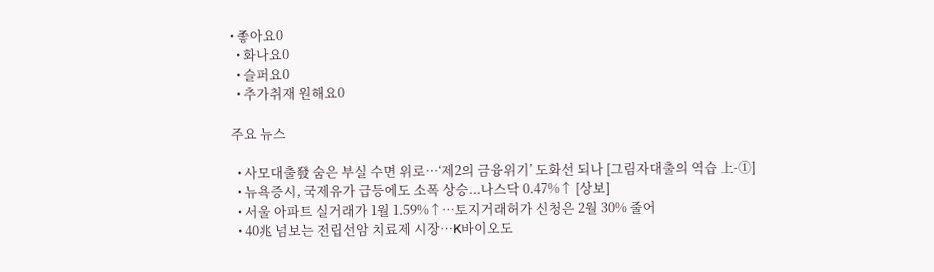• 좋아요0
  • 화나요0
  • 슬퍼요0
  • 추가취재 원해요0

주요 뉴스

  • 사모대출發 숨은 부실 수면 위로…‘제2의 금융위기’ 도화선 되나 [그림자대출의 역습 上-①]
  • 뉴욕증시, 국제유가 급등에도 소폭 상승...나스닥 0.47%↑ [상보]
  • 서울 아파트 실거래가 1월 1.59%↑…토지거래허가 신청은 2월 30% 줄어
  • 40兆 넘보는 전립선암 치료제 시장…K바이오도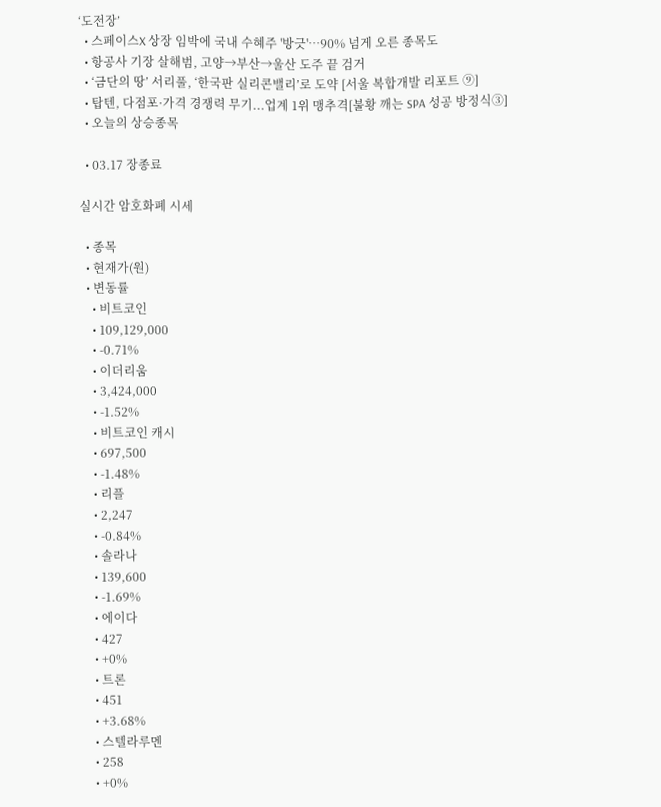‘도전장’
  • 스페이스X 상장 임박에 국내 수혜주 '방긋'…90% 넘게 오른 종목도
  • 항공사 기장 살해범, 고양→부산→울산 도주 끝 검거
  • ‘금단의 땅’ 서리풀, ‘한국판 실리콘밸리’로 도약 [서울 복합개발 리포트 ⑨]
  • 탑텐, 다점포·가격 경쟁력 무기...업계 1위 맹추격[불황 깨는 SPA 성공 방정식③]
  • 오늘의 상승종목

  • 03.17 장종료

실시간 암호화폐 시세

  • 종목
  • 현재가(원)
  • 변동률
    • 비트코인
    • 109,129,000
    • -0.71%
    • 이더리움
    • 3,424,000
    • -1.52%
    • 비트코인 캐시
    • 697,500
    • -1.48%
    • 리플
    • 2,247
    • -0.84%
    • 솔라나
    • 139,600
    • -1.69%
    • 에이다
    • 427
    • +0%
    • 트론
    • 451
    • +3.68%
    • 스텔라루멘
    • 258
    • +0%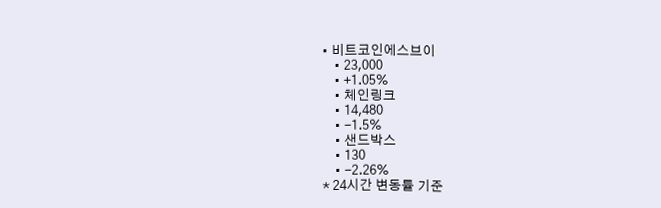• 비트코인에스브이
    • 23,000
    • +1.05%
    • 체인링크
    • 14,480
    • -1.5%
    • 샌드박스
    • 130
    • -2.26%
* 24시간 변동률 기준